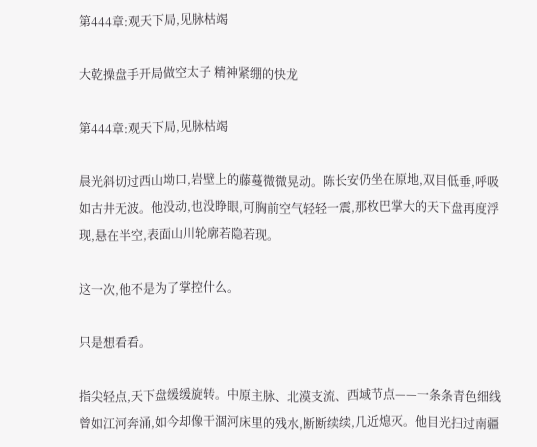第444章:观天下局,见脉枯竭

大乾操盘手开局做空太子 精神紧绷的快龙

第444章:观天下局,见脉枯竭

晨光斜切过西山坳口,岩壁上的藤蔓微微晃动。陈长安仍坐在原地,双目低垂,呼吸如古井无波。他没动,也没睁眼,可胸前空气轻轻一震,那枚巴掌大的天下盘再度浮现,悬在半空,表面山川轮廓若隐若现。

这一次,他不是为了掌控什么。

只是想看看。

指尖轻点,天下盘缓缓旋转。中原主脉、北漠支流、西域节点——一条条青色细线曾如江河奔涌,如今却像干涸河床里的残水,断断续续,几近熄灭。他目光扫过南疆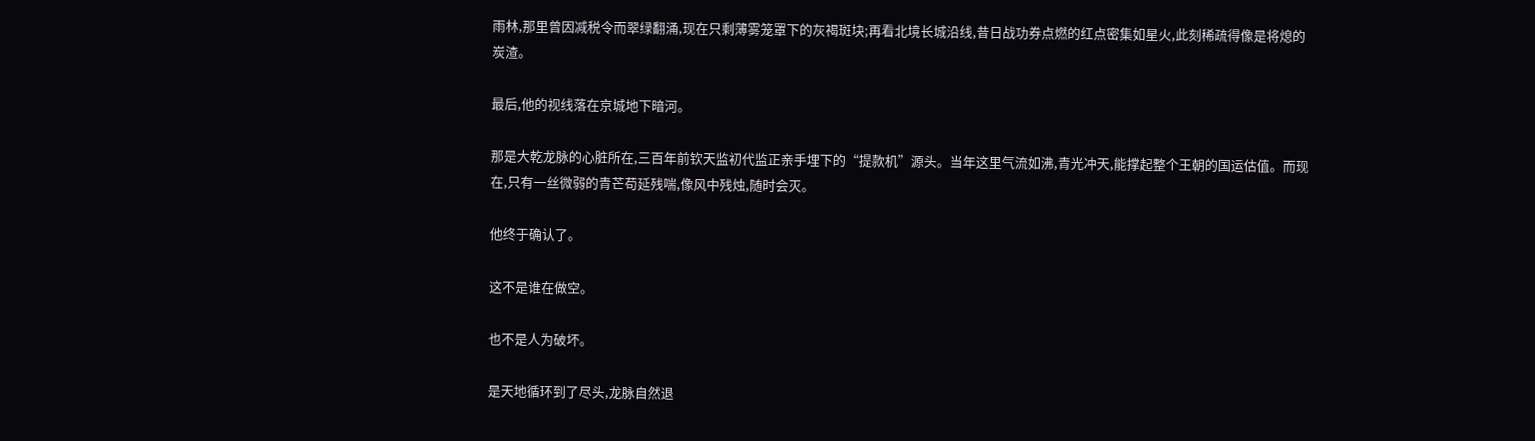雨林,那里曾因减税令而翠绿翻涌,现在只剩薄雾笼罩下的灰褐斑块;再看北境长城沿线,昔日战功券点燃的红点密集如星火,此刻稀疏得像是将熄的炭渣。

最后,他的视线落在京城地下暗河。

那是大乾龙脉的心脏所在,三百年前钦天监初代监正亲手埋下的“提款机”源头。当年这里气流如沸,青光冲天,能撑起整个王朝的国运估值。而现在,只有一丝微弱的青芒苟延残喘,像风中残烛,随时会灭。

他终于确认了。

这不是谁在做空。

也不是人为破坏。

是天地循环到了尽头,龙脉自然退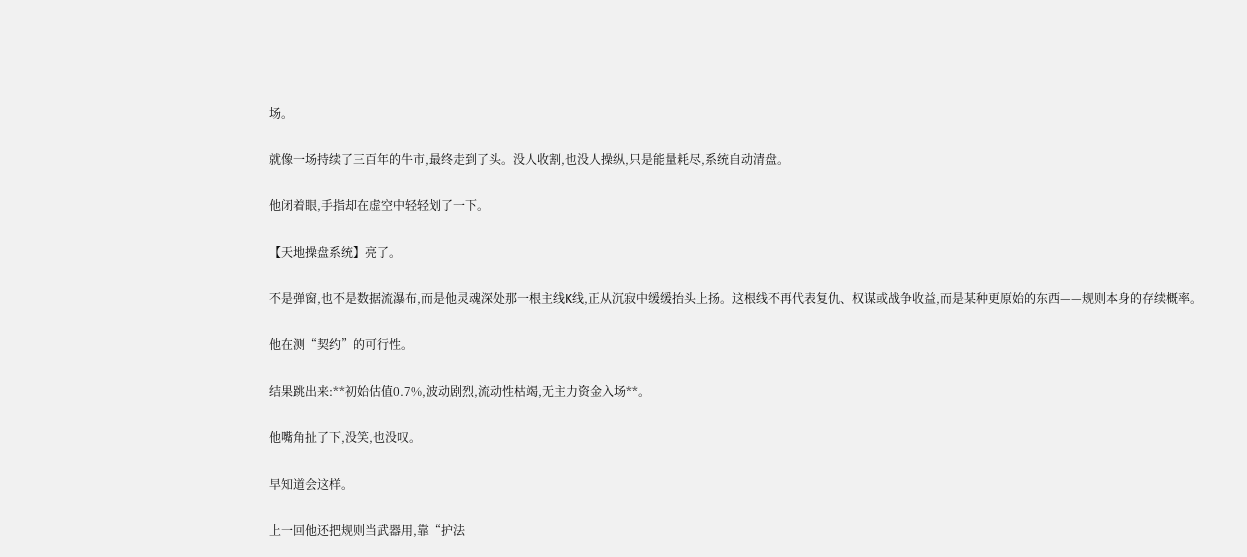场。

就像一场持续了三百年的牛市,最终走到了头。没人收割,也没人操纵,只是能量耗尽,系统自动清盘。

他闭着眼,手指却在虚空中轻轻划了一下。

【天地操盘系统】亮了。

不是弹窗,也不是数据流瀑布,而是他灵魂深处那一根主线K线,正从沉寂中缓缓抬头上扬。这根线不再代表复仇、权谋或战争收益,而是某种更原始的东西——规则本身的存续概率。

他在测“契约”的可行性。

结果跳出来:**初始估值0.7%,波动剧烈,流动性枯竭,无主力资金入场**。

他嘴角扯了下,没笑,也没叹。

早知道会这样。

上一回他还把规则当武器用,靠“护法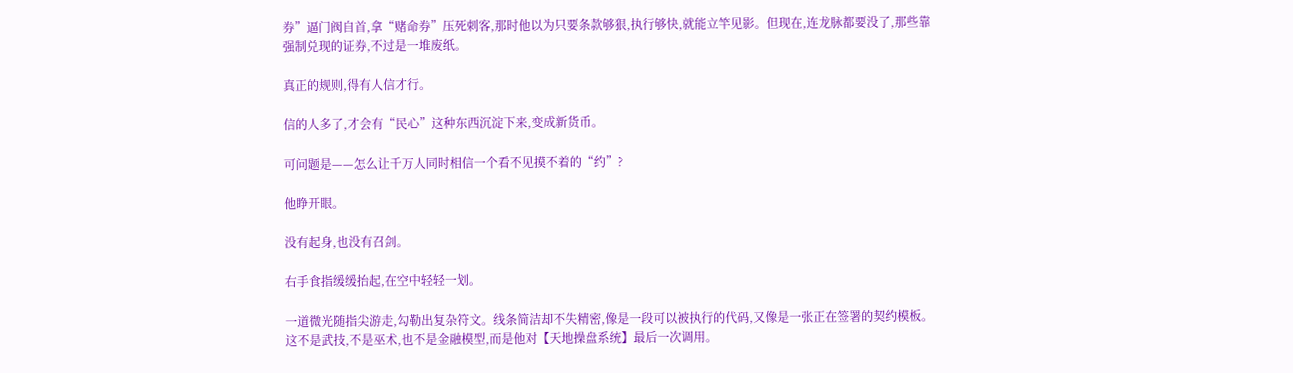券”逼门阀自首,拿“赌命券”压死刺客,那时他以为只要条款够狠,执行够快,就能立竿见影。但现在,连龙脉都要没了,那些靠强制兑现的证券,不过是一堆废纸。

真正的规则,得有人信才行。

信的人多了,才会有“民心”这种东西沉淀下来,变成新货币。

可问题是——怎么让千万人同时相信一个看不见摸不着的“约”?

他睁开眼。

没有起身,也没有召剑。

右手食指缓缓抬起,在空中轻轻一划。

一道微光随指尖游走,勾勒出复杂符文。线条简洁却不失精密,像是一段可以被执行的代码,又像是一张正在签署的契约模板。这不是武技,不是巫术,也不是金融模型,而是他对【天地操盘系统】最后一次调用。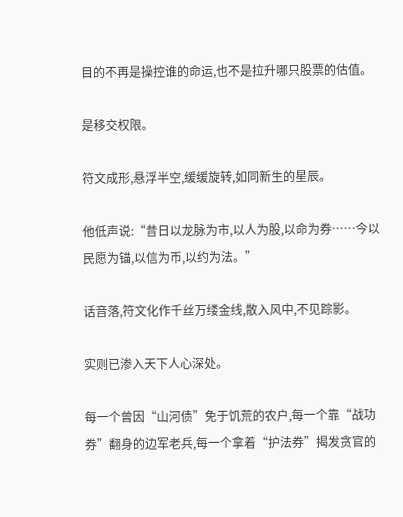目的不再是操控谁的命运,也不是拉升哪只股票的估值。

是移交权限。

符文成形,悬浮半空,缓缓旋转,如同新生的星辰。

他低声说:“昔日以龙脉为市,以人为股,以命为券……今以民愿为锚,以信为币,以约为法。”

话音落,符文化作千丝万缕金线,散入风中,不见踪影。

实则已渗入天下人心深处。

每一个曾因“山河债”免于饥荒的农户,每一个靠“战功券”翻身的边军老兵,每一个拿着“护法券”揭发贪官的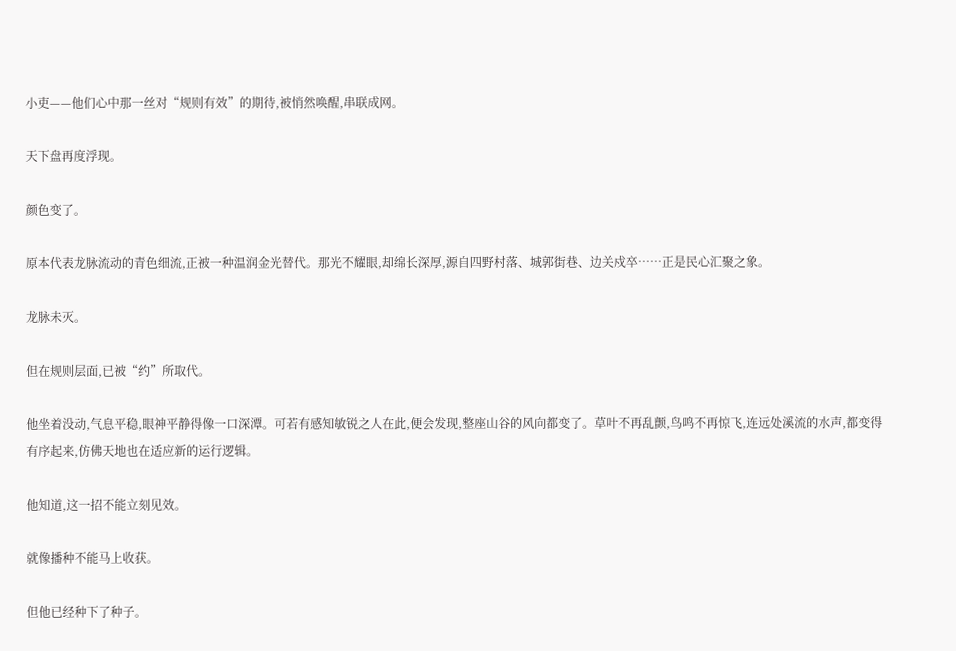小吏——他们心中那一丝对“规则有效”的期待,被悄然唤醒,串联成网。

天下盘再度浮现。

颜色变了。

原本代表龙脉流动的青色细流,正被一种温润金光替代。那光不耀眼,却绵长深厚,源自四野村落、城郭街巷、边关戍卒……正是民心汇聚之象。

龙脉未灭。

但在规则层面,已被“约”所取代。

他坐着没动,气息平稳,眼神平静得像一口深潭。可若有感知敏锐之人在此,便会发现,整座山谷的风向都变了。草叶不再乱颤,鸟鸣不再惊飞,连远处溪流的水声,都变得有序起来,仿佛天地也在适应新的运行逻辑。

他知道,这一招不能立刻见效。

就像播种不能马上收获。

但他已经种下了种子。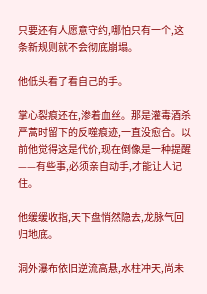只要还有人愿意守约,哪怕只有一个,这条新规则就不会彻底崩塌。

他低头看了看自己的手。

掌心裂痕还在,渗着血丝。那是灌毒酒杀严蒿时留下的反噬痕迹,一直没愈合。以前他觉得这是代价,现在倒像是一种提醒——有些事,必须亲自动手,才能让人记住。

他缓缓收指,天下盘悄然隐去,龙脉气回归地底。

洞外瀑布依旧逆流高悬,水柱冲天,尚未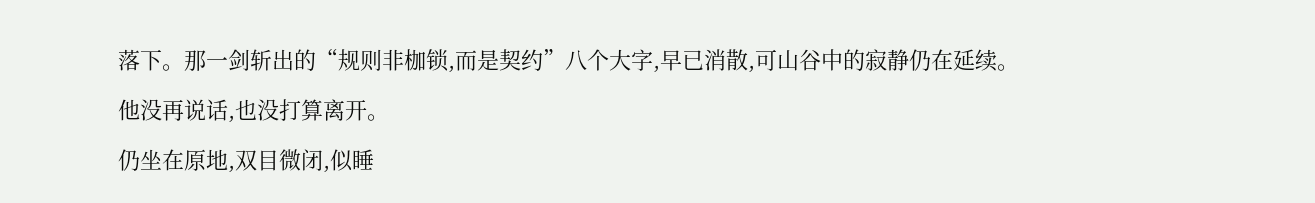落下。那一剑斩出的“规则非枷锁,而是契约”八个大字,早已消散,可山谷中的寂静仍在延续。

他没再说话,也没打算离开。

仍坐在原地,双目微闭,似睡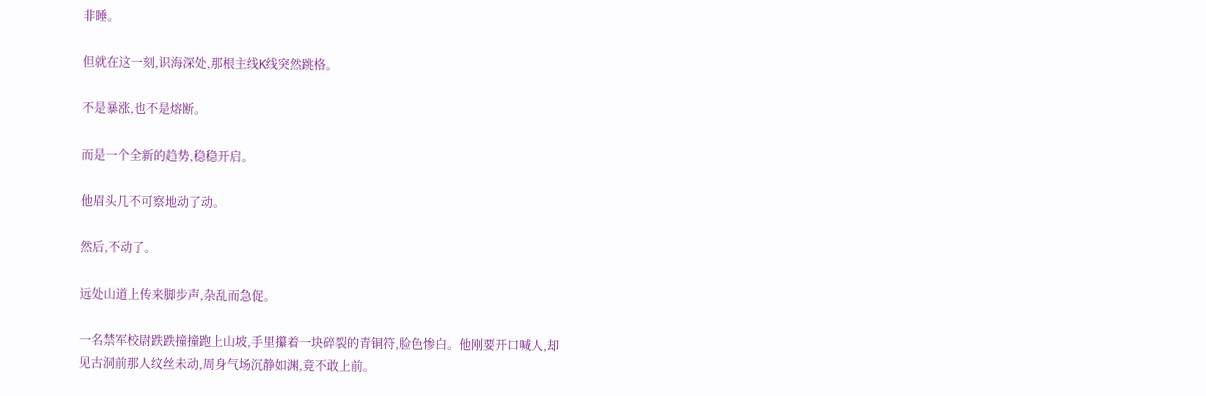非睡。

但就在这一刻,识海深处,那根主线K线突然跳格。

不是暴涨,也不是熔断。

而是一个全新的趋势,稳稳开启。

他眉头几不可察地动了动。

然后,不动了。

远处山道上传来脚步声,杂乱而急促。

一名禁军校尉跌跌撞撞跑上山坡,手里攥着一块碎裂的青铜符,脸色惨白。他刚要开口喊人,却见古洞前那人纹丝未动,周身气场沉静如渊,竟不敢上前。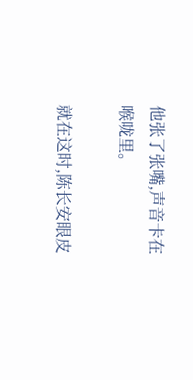他张了张嘴,声音卡在喉咙里。

就在这时,陈长安眼皮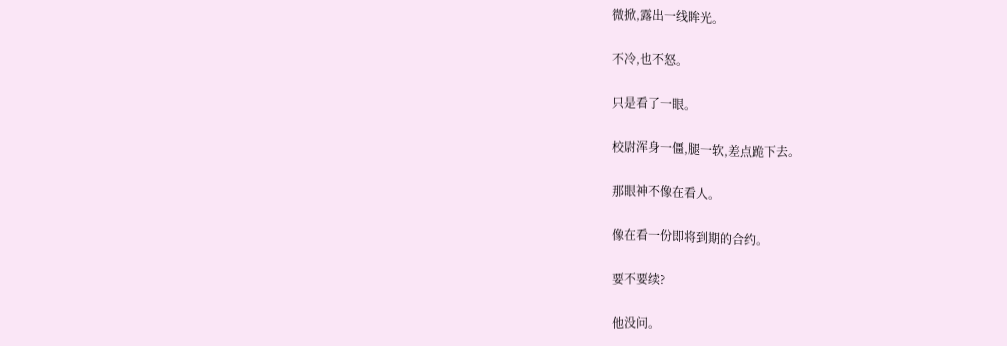微掀,露出一线眸光。

不冷,也不怒。

只是看了一眼。

校尉浑身一僵,腿一软,差点跪下去。

那眼神不像在看人。

像在看一份即将到期的合约。

要不要续?

他没问。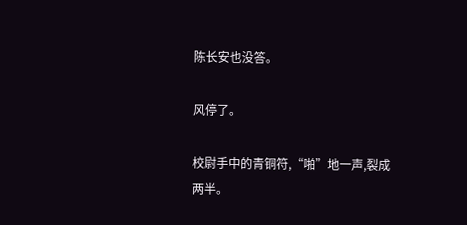陈长安也没答。

风停了。

校尉手中的青铜符,“啪”地一声,裂成两半。